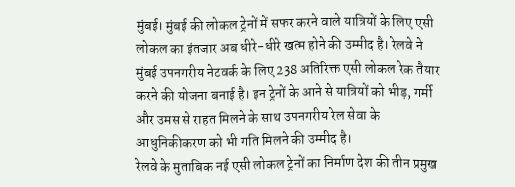मुंबई। मुंबई की लोकल ट्रेनों में सफर करने वाले यात्रियों के लिए एसी लोकल का इंतजार अब धीरे-धीरे खत्म होने की उम्मीद है। रेलवे ने मुंबई उपनगरीय नेटवर्क के लिए 238 अतिरिक्त एसी लोकल रेक तैयार करने की योजना बनाई है। इन ट्रेनों के आने से यात्रियों को भीड़, गर्मी और उमस से राहत मिलने के साथ उपनगरीय रेल सेवा के आधुनिकीकरण को भी गति मिलने की उम्मीद है।
रेलवे के मुताबिक नई एसी लोकल ट्रेनों का निर्माण देश की तीन प्रमुख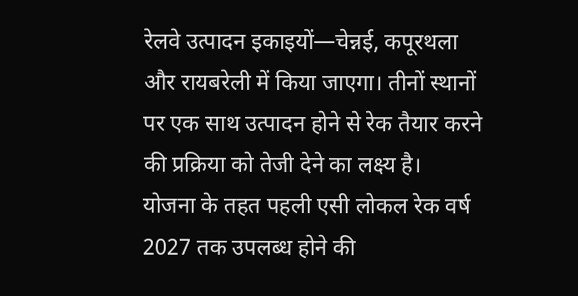रेलवे उत्पादन इकाइयों—चेन्नई, कपूरथला और रायबरेली में किया जाएगा। तीनों स्थानों पर एक साथ उत्पादन होने से रेक तैयार करने की प्रक्रिया को तेजी देने का लक्ष्य है।
योजना के तहत पहली एसी लोकल रेक वर्ष 2027 तक उपलब्ध होने की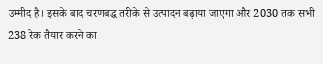उम्मीद है। इसके बाद चरणबद्ध तरीके से उत्पादन बढ़ाया जाएगा और 2030 तक सभी 238 रेक तैयार करने का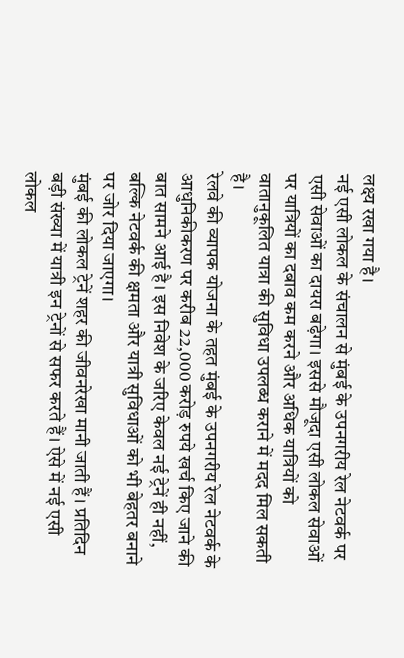लक्ष्य रखा गया है।
नई एसी लोकल के संचालन से मुंबई के उपनगरीय रेल नेटवर्क पर एसी सेवाओं का दायरा बढ़ेगा। इससे मौजूदा एसी लोकल सेवाओं पर यात्रियों का दबाव कम करने और अधिक यात्रियों को वातानुकूलित यात्रा की सुविधा उपलब्ध कराने में मदद मिल सकती है।
रेलवे की व्यापक योजना के तहत मुंबई के उपनगरीय रेल नेटवर्क के आधुनिकीकरण पर करीब 22,000 करोड़ रुपये खर्च किए जाने की बात सामने आई है। इस निवेश के जरिए केवल नई ट्रेनें ही नहीं, बल्कि नेटवर्क की क्षमता और यात्री सुविधाओं को भी बेहतर बनाने पर जोर दिया जाएगा।
मुंबई की लोकल ट्रेनें शहर की जीवनरेखा मानी जाती हैं। प्रतिदिन बड़ी संख्या में यात्री इन ट्रेनों से सफर करते हैं। ऐसे में नई एसी लोकल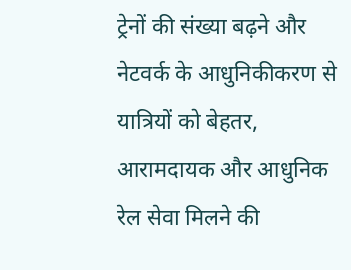ट्रेनों की संख्या बढ़ने और नेटवर्क के आधुनिकीकरण से यात्रियों को बेहतर, आरामदायक और आधुनिक रेल सेवा मिलने की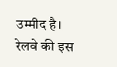उम्मीद है।
रेलवे की इस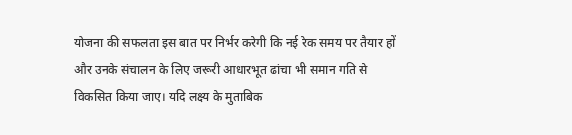योजना की सफलता इस बात पर निर्भर करेगी कि नई रेक समय पर तैयार हों और उनके संचालन के लिए जरूरी आधारभूत ढांचा भी समान गति से विकसित किया जाए। यदि लक्ष्य के मुताबिक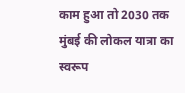काम हुआ तो 2030 तक मुंबई की लोकल यात्रा का स्वरूप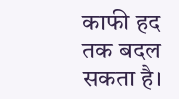काफी हद तक बदल सकता है।